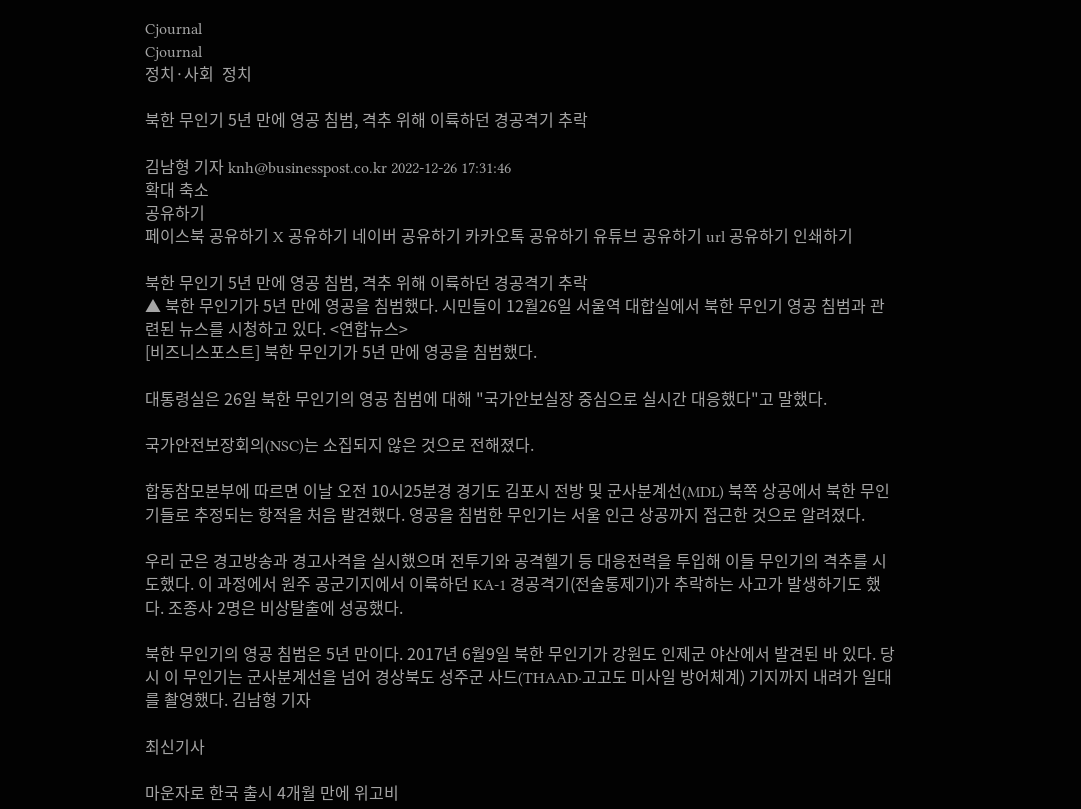Cjournal
Cjournal
정치·사회  정치

북한 무인기 5년 만에 영공 침범, 격추 위해 이륙하던 경공격기 추락

김남형 기자 knh@businesspost.co.kr 2022-12-26 17:31:46
확대 축소
공유하기
페이스북 공유하기 X 공유하기 네이버 공유하기 카카오톡 공유하기 유튜브 공유하기 url 공유하기 인쇄하기

북한 무인기 5년 만에 영공 침범, 격추 위해 이륙하던 경공격기 추락
▲ 북한 무인기가 5년 만에 영공을 침범했다. 시민들이 12월26일 서울역 대합실에서 북한 무인기 영공 침범과 관련된 뉴스를 시청하고 있다. <연합뉴스>
[비즈니스포스트] 북한 무인기가 5년 만에 영공을 침범했다.

대통령실은 26일 북한 무인기의 영공 침범에 대해 "국가안보실장 중심으로 실시간 대응했다"고 말했다.

국가안전보장회의(NSC)는 소집되지 않은 것으로 전해졌다.

합동참모본부에 따르면 이날 오전 10시25분경 경기도 김포시 전방 및 군사분계선(MDL) 북쪽 상공에서 북한 무인기들로 추정되는 항적을 처음 발견했다. 영공을 침범한 무인기는 서울 인근 상공까지 접근한 것으로 알려졌다.

우리 군은 경고방송과 경고사격을 실시했으며 전투기와 공격헬기 등 대응전력을 투입해 이들 무인기의 격추를 시도했다. 이 과정에서 원주 공군기지에서 이륙하던 KA-1 경공격기(전술통제기)가 추락하는 사고가 발생하기도 했다. 조종사 2명은 비상탈출에 성공했다.

북한 무인기의 영공 침범은 5년 만이다. 2017년 6월9일 북한 무인기가 강원도 인제군 야산에서 발견된 바 있다. 당시 이 무인기는 군사분계선을 넘어 경상북도 성주군 사드(THAAD·고고도 미사일 방어체계) 기지까지 내려가 일대를 촬영했다. 김남형 기자

최신기사

마운자로 한국 출시 4개월 만에 위고비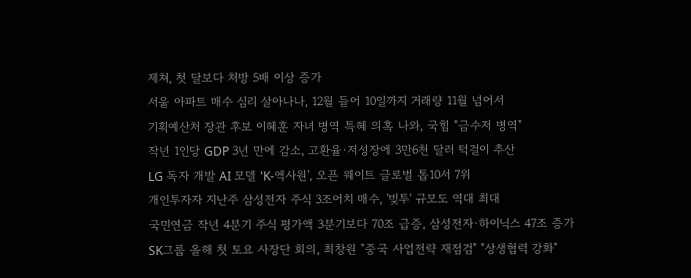제쳐, 첫 달보다 처방 5배 이상 증가
서울 아파트 매수 심리 살아나나, 12월 들어 10일까지 거래량 11월 넘어서
기획예산처 장관 후보 이혜훈 자녀 병역 특혜 의혹 나와, 국힘 "금수저 병역"
작년 1인당 GDP 3년 만에 감소, 고환율·저성장에 3만6천 달러 턱걸이 추산
LG 독자 개발 AI 모델 'K-엑사원', 오픈 웨이트 글로벌 톱10서 7위
개인투자자 지난주 삼성전자 주식 3조어치 매수, '빚투' 규모도 역대 최대
국민연금 작년 4분기 주식 평가액 3분기보다 70조 급증, 삼성전자·하이닉스 47조 증가
SK그룹 올해 첫 토요 사장단 회의, 최창원 "중국 사업전략 재점검" "상생협력 강화"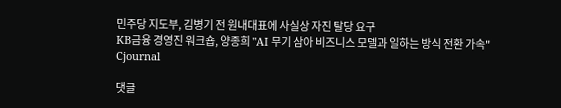민주당 지도부, 김병기 전 원내대표에 사실상 자진 탈당 요구
KB금융 경영진 워크숍, 양종희 "AI 무기 삼아 비즈니스 모델과 일하는 방식 전환 가속"
Cjournal

댓글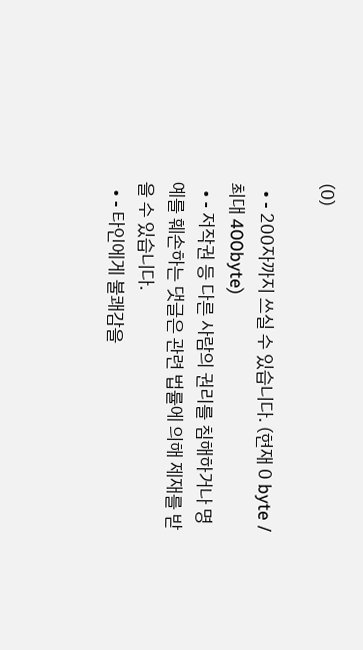(0)

  • - 200자까지 쓰실 수 있습니다. (현재 0 byte / 최대 400byte)
  • - 저작권 등 다른 사람의 권리를 침해하거나 명예를 훼손하는 댓글은 관련 법률에 의해 제재를 받을 수 있습니다.
  • - 타인에게 불쾌감을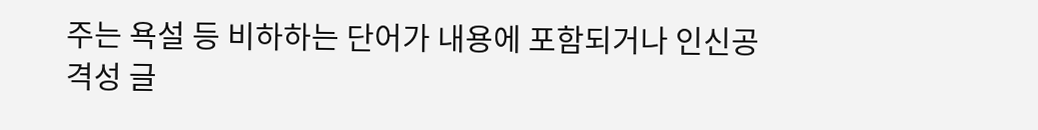주는 욕설 등 비하하는 단어가 내용에 포함되거나 인신공격성 글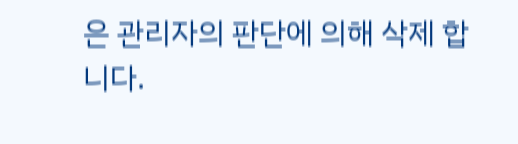은 관리자의 판단에 의해 삭제 합니다.